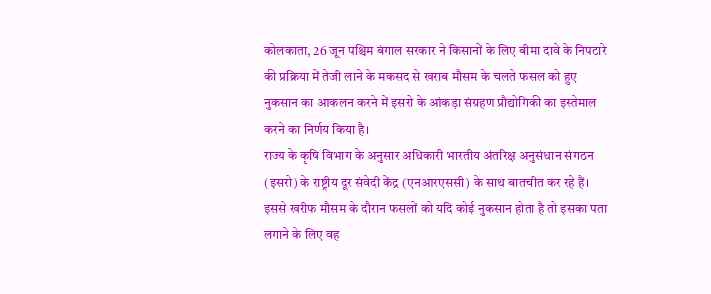कोलकाता, 26 जून पश्चिम बंगाल सरकार ने किसानों के लिए बीमा दावे के निपटारे की प्रक्रिया में तेजी लाने के मकसद से खराब मौसम के चलते फसल को हुए नुकसान का आकलन करने में इसरो के आंकड़ा संग्रहण प्रौद्योगिकी का इस्तेमाल करने का निर्णय किया है।
राज्य के कृषि विभाग के अनुसार अधिकारी भारतीय अंतरिक्ष अनुसंधान संगठन (इसरो) के राष्ट्रीय दूर संवेदी केंद्र (एनआरएससी) के साथ बातचीत कर रहे हैं। इससे खरीफ मौसम के दौरान फसलों को यदि कोई नुकसान होता है तो इसका पता लगाने के लिए वह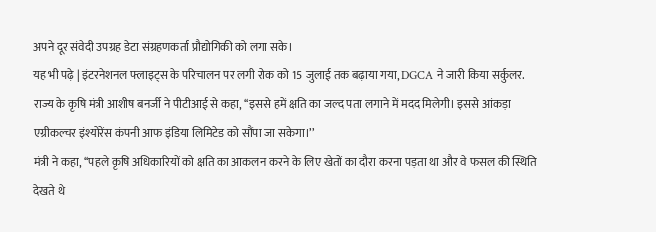अपने दूर संवेदी उपग्रह डेटा संग्रहणकर्ता प्रौद्योगिकी को लगा सके।
यह भी पढ़े | इंटरनेशनल फ्लाइट्स के परिचालन पर लगी रोक को 15 जुलाई तक बढ़ाया गया, DGCA ने जारी किया सर्कुलर.
राज्य के कृषि मंत्री आशीष बनर्जी ने पीटीआई से कहा, ‘‘इससे हमें क्षति का जल्द पता लगाने में मदद मिलेगी। इससे आंकड़ा एग्रीकल्चर इंश्योरेंस कंपनी आफ इंडिया लिमिटेड को सौंपा जा सकेगा।’’
मंत्री ने कहा, ‘‘पहले कृषि अधिकारियों को क्षति का आकलन करने के लिए खेतों का दौरा करना पड़ता था और वे फसल की स्थिति देखते थे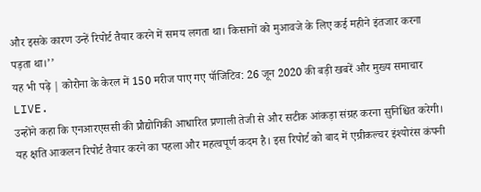और इसके कारण उन्हें रिपोर्ट तैयार करने में समय लगता था। किसानों को मुआवजे के लिए कई महीने इंतजार करना पड़ता था।’’
यह भी पढ़े | कोरोना के केरल में 150 मरीज पाए गए पॉजिटिव: 26 जून 2020 की बड़ी खबरें और मुख्य समाचार LIVE.
उन्होंने कहा कि एनआरएससी की प्रौद्योगिकी आधारित प्रणाली तेजी से और सटीक आंकड़ा संग्रह करना सुनिश्चित करेगी। यह क्षति आकलन रिपोर्ट तैयार करने का पहला और महत्वपूर्ण कदम है। इस रिपोर्ट को बाद में एग्रीकल्चर इंश्योरंस कंपनी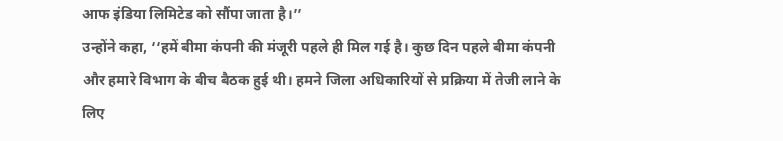आफ इंडिया लिमिटेड को सौंपा जाता है।’’
उन्होंने कहा, ‘‘हमें बीमा कंपनी की मंजूरी पहले ही मिल गई है। कुछ दिन पहले बीमा कंपनी और हमारे विभाग के बीच बैठक हुई थी। हमने जिला अधिकारियों से प्रक्रिया में तेजी लाने के लिए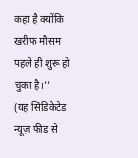कहा है क्योंकि खरीफ मौसम पहले ही शुरू हो चुका है।’’
(यह सिंडिकेटेड न्यूज़ फीड से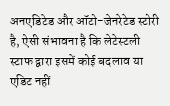अनएडिटेड और ऑटो-जेनरेटेड स्टोरी है, ऐसी संभावना है कि लेटेस्टली स्टाफ द्वारा इसमें कोई बदलाव या एडिट नहीं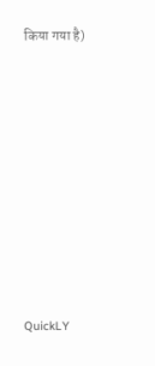किया गया है)











QuickLY